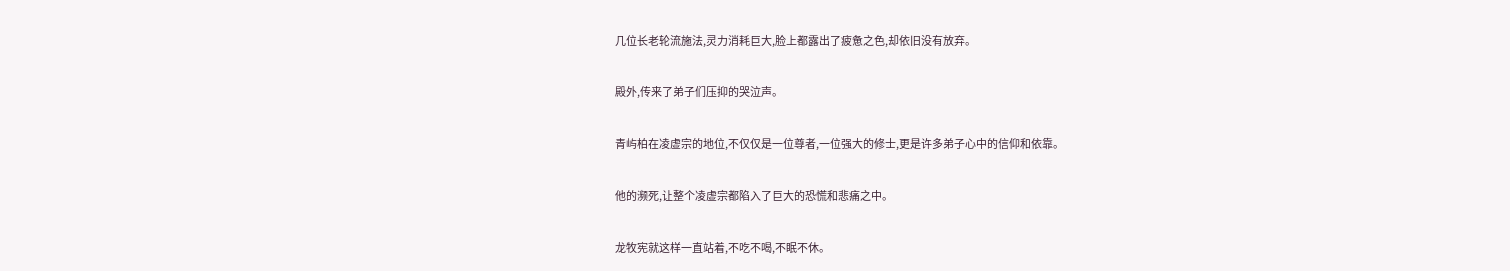几位长老轮流施法,灵力消耗巨大,脸上都露出了疲惫之色,却依旧没有放弃。

殿外,传来了弟子们压抑的哭泣声。

青屿柏在凌虚宗的地位,不仅仅是一位尊者,一位强大的修士,更是许多弟子心中的信仰和依靠。

他的濒死,让整个凌虚宗都陷入了巨大的恐慌和悲痛之中。

龙牧宪就这样一直站着,不吃不喝,不眠不休。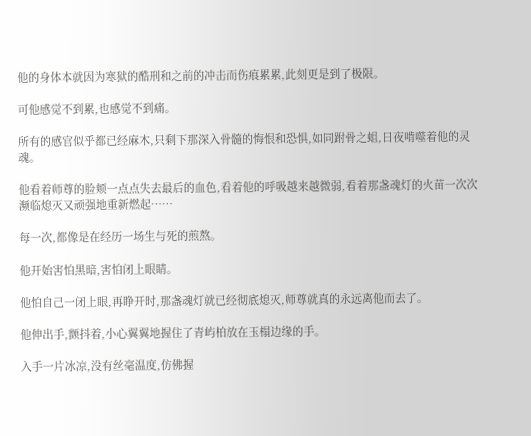他的身体本就因为寒狱的酷刑和之前的冲击而伤痕累累,此刻更是到了极限。

可他感觉不到累,也感觉不到痛。

所有的感官似乎都已经麻木,只剩下那深入骨髓的悔恨和恐惧,如同跗骨之蛆,日夜啃噬着他的灵魂。

他看着师尊的脸颊一点点失去最后的血色,看着他的呼吸越来越微弱,看着那盏魂灯的火苗一次次濒临熄灭又顽强地重新燃起……

每一次,都像是在经历一场生与死的煎熬。

他开始害怕黑暗,害怕闭上眼睛。

他怕自己一闭上眼,再睁开时,那盏魂灯就已经彻底熄灭,师尊就真的永远离他而去了。

他伸出手,颤抖着,小心翼翼地握住了青屿柏放在玉榻边缘的手。

入手一片冰凉,没有丝毫温度,仿佛握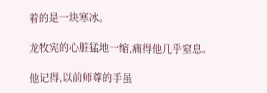着的是一块寒冰。

龙牧宪的心脏猛地一缩,痛得他几乎窒息。

他记得,以前师尊的手虽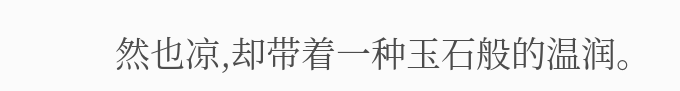然也凉,却带着一种玉石般的温润。